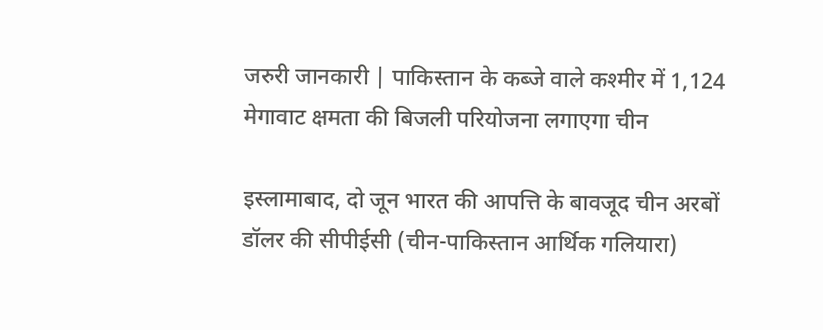जरुरी जानकारी | पाकिस्तान के कब्जे वाले कश्मीर में 1,124 मेगावाट क्षमता की बिजली परियोजना लगाएगा चीन

इस्लामाबाद, दो जून भारत की आपत्ति के बावजूद चीन अरबों डॉलर की सीपीईसी (चीन-पाकिस्तान आर्थिक गलियारा)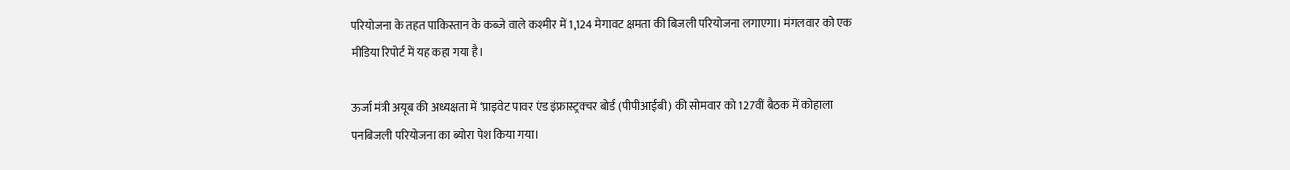परियोजना के तहत पाकिस्तान के कब्जे वाले कश्मीर में 1,124 मेगावट क्षमता की बिजली परियोजना लगाएगा। मंगलवार को एक मीडिया रिपोर्ट में यह कहा गया है।

ऊर्जा मंत्री अयूब की अध्यक्षता में ‘प्राइवेट पावर एंड इंफ्रास्ट्रक्चर बोर्ड (पीपीआईबी) की सोमवार को 127वीं बैठक में कोहाला पनबिजली परियोजना का ब्योरा पेश किया गया।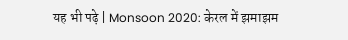यह भी पढ़े | Monsoon 2020: केरल में झमाझम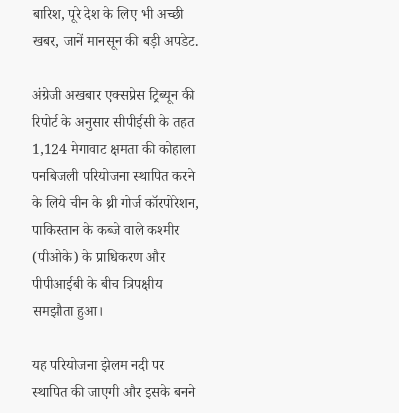बारिश, पूरे देश के लिए भी अच्छी खबर, जानें मानसून की बड़ी अपडेट.

अंग्रेजी अखबार एक्सप्रेस ट्रिब्यून की रिपोर्ट के अनुसार सीपीईसी के तहत 1,124 मेगावाट क्षमता की कोहाला पनबिजली परियोजना स्थापित करने के लिये चीन के थ्री गोर्ज कॉरपोरेशन, पाकिस्तान के कब्जे वाले कश्मीर (पीओके) के प्राधिकरण और पीपीआईबी के बीच त्रिपक्षीय समझौता हुआ।

यह परियोजना झेलम नदी पर स्थापित की जाएगी और इसके बनने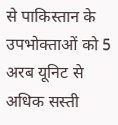से पाकिस्तान के उपभोक्ताओं को 5 अरब यूनिट से अधिक सस्ती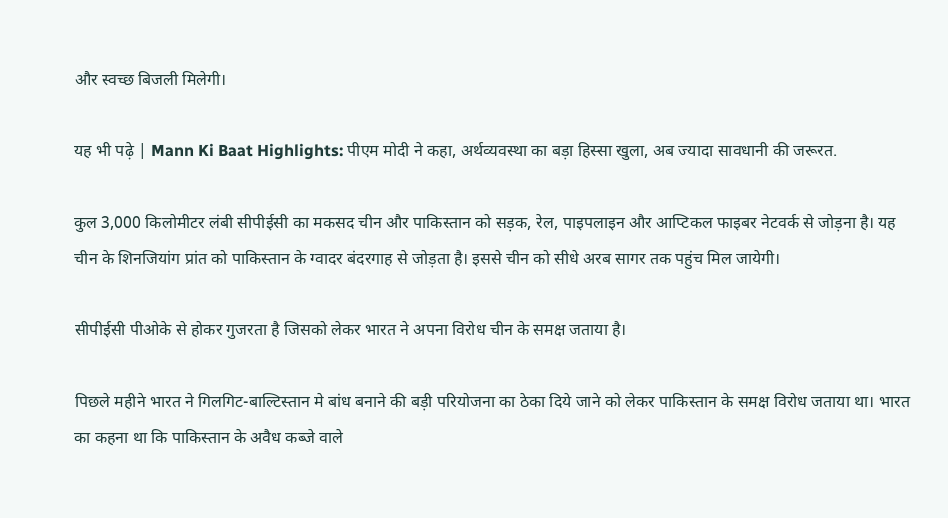और स्वच्छ बिजली मिलेगी।

यह भी पढ़े | Mann Ki Baat Highlights: पीएम मोदी ने कहा, अर्थव्यवस्था का बड़ा हिस्सा खुला, अब ज्यादा सावधानी की जरूरत.

कुल 3,000 किलोमीटर लंबी सीपीईसी का मकसद चीन और पाकिस्तान को सड़क, रेल, पाइपलाइन और आप्टिकल फाइबर नेटवर्क से जोड़ना है। यह चीन के शिनजियांग प्रांत को पाकिस्तान के ग्वादर बंदरगाह से जोड़ता है। इससे चीन को सीधे अरब सागर तक पहुंच मिल जायेगी।

सीपीईसी पीओके से होकर गुजरता है जिसको लेकर भारत ने अपना विरोध चीन के समक्ष जताया है।

पिछले महीने भारत ने गिलगिट-बाल्टिस्तान मे बांध बनाने की बड़ी परियोजना का ठेका दिये जाने को लेकर पाकिस्तान के समक्ष विरोध जताया था। भारत का कहना था कि पाकिस्तान के अवैध कब्जे वाले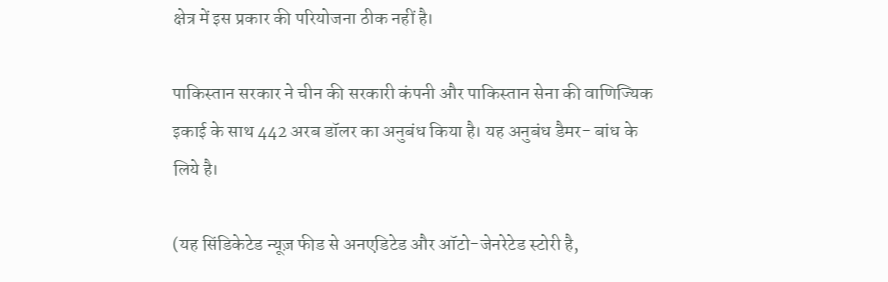क्षेत्र में इस प्रकार की परियोजना ठीक नहीं है।

पाकिस्तान सरकार ने चीन की सरकारी कंपनी और पाकिस्तान सेना की वाणिज्यिक इकाई के साथ 442 अरब डॉलर का अनुबंध किया है। यह अनुबंध डैमर- बांध के लिये है।

(यह सिंडिकेटेड न्यूज़ फीड से अनएडिटेड और ऑटो-जेनरेटेड स्टोरी है,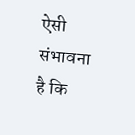ऐसी संभावना है कि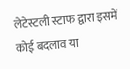लेटेस्टली स्टाफ द्वारा इसमें कोई बदलाव या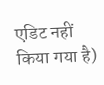एडिट नहीं किया गया है)